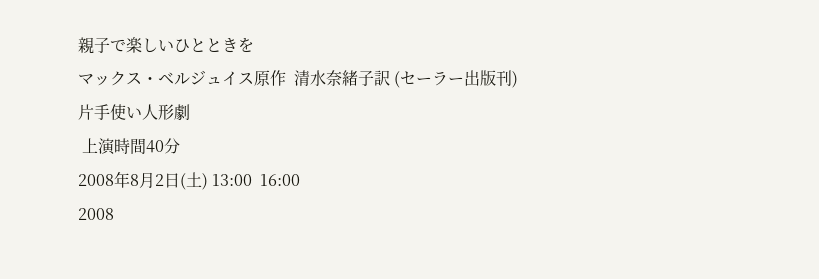親子で楽しいひとときを
マックス・ベルジュイス原作  清水奈緒子訳 (セーラー出版刊)
片手使い人形劇
 上演時間40分
2008年8月2日(土) 13:00  16:00
2008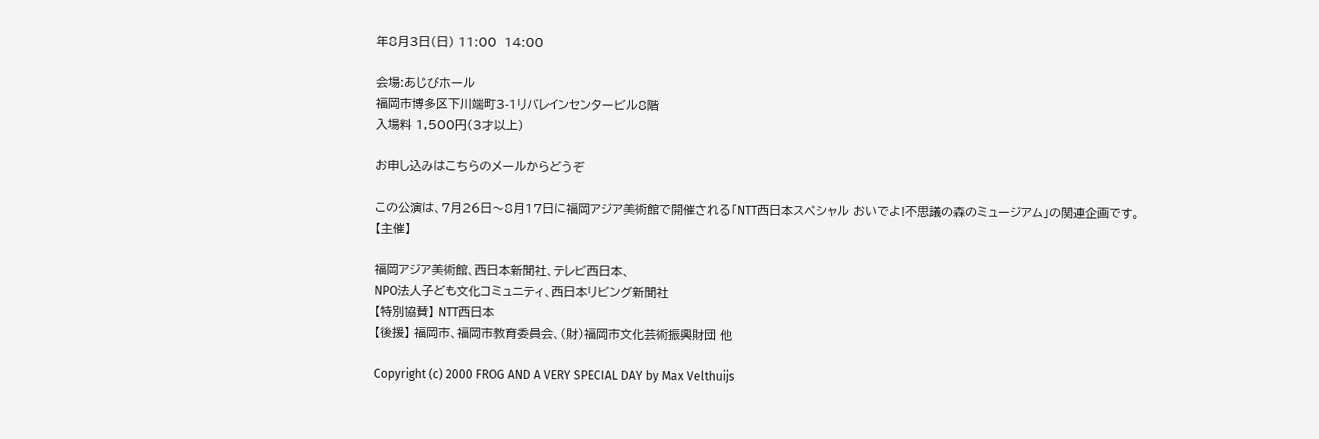年8月3日(日) 11:00  14:00

会場:あじびホール
福岡市博多区下川端町3-1リバレインセンタービル8階
入場料 1,500円(3才以上)

お申し込みはこちらのメールからどうぞ

この公演は、7月26日〜8月17日に福岡アジア美術館で開催される「NTT西日本スペシャル おいでよ!不思議の森のミュージアム」の関連企画です。
【主催】

福岡アジア美術館、西日本新聞社、テレビ西日本、
NPO法人子ども文化コミュニティ、西日本リビング新聞社
【特別協賛】 NTT西日本
【後援】 福岡市、福岡市教育委員会、(財)福岡市文化芸術振興財団 他

Copyright (c) 2000 FROG AND A VERY SPECIAL DAY by Max Velthuijs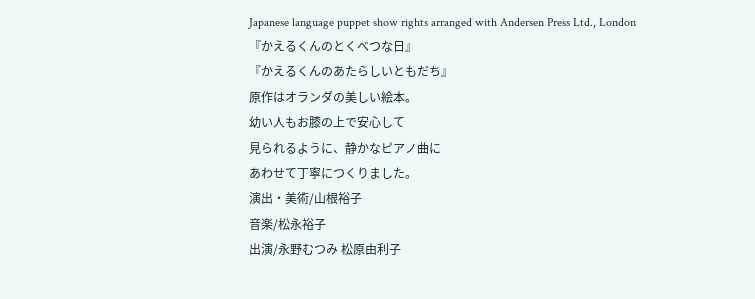Japanese language puppet show rights arranged with Andersen Press Ltd., London
『かえるくんのとくべつな日』
『かえるくんのあたらしいともだち』
原作はオランダの美しい絵本。
幼い人もお膝の上で安心して
見られるように、静かなピアノ曲に
あわせて丁寧につくりました。
演出・美術/山根裕子
音楽/松永裕子
出演/永野むつみ 松原由利子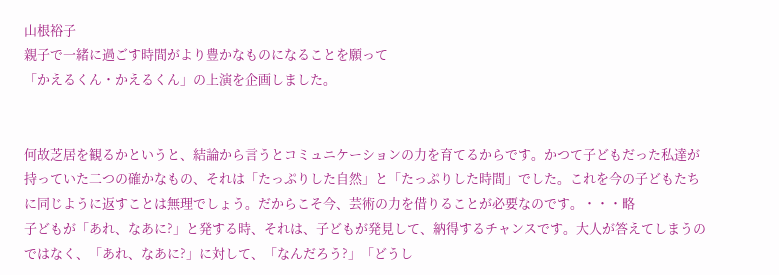山根裕子
親子で一緒に過ごす時間がより豊かなものになることを願って
「かえるくん・かえるくん」の上演を企画しました。


何故芝居を観るかというと、結論から言うとコミュニケーションの力を育てるからです。かつて子どもだった私達が持っていた二つの確かなもの、それは「たっぷりした自然」と「たっぷりした時間」でした。これを今の子どもたちに同じように返すことは無理でしょう。だからこそ今、芸術の力を借りることが必要なのです。・・・略
子どもが「あれ、なあに?」と発する時、それは、子どもが発見して、納得するチャンスです。大人が答えてしまうのではなく、「あれ、なあに?」に対して、「なんだろう?」「どうし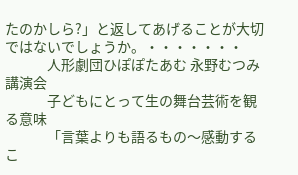たのかしら?」と返してあげることが大切ではないでしょうか。・・・・・・・
              人形劇団ひぽぽたあむ 永野むつみ講演会
              子どもにとって生の舞台芸術を観る意味
              「言葉よりも語るもの〜感動するこ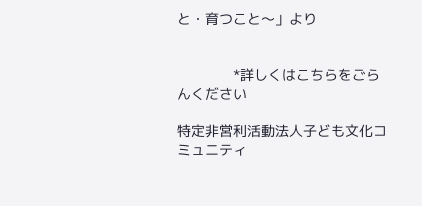と・育つこと〜」より


              *詳しくはこちらをごらんください

特定非営利活動法人子ども文化コミュニティ